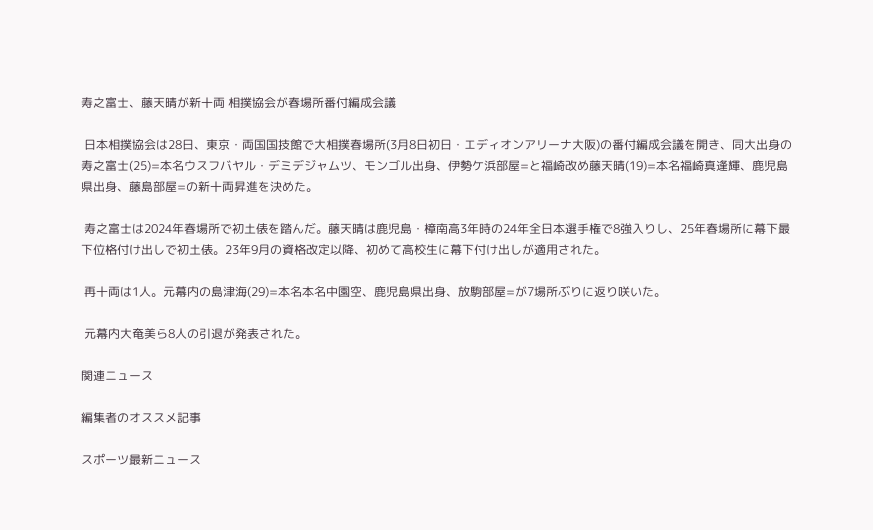寿之富士、藤天晴が新十両 相撲協会が春場所番付編成会議

 日本相撲協会は28日、東京・両国国技館で大相撲春場所(3月8日初日・エディオンアリーナ大阪)の番付編成会議を開き、同大出身の寿之富士(25)=本名ウスフバヤル・デミデジャムツ、モンゴル出身、伊勢ケ浜部屋=と福崎改め藤天晴(19)=本名福崎真逢輝、鹿児島県出身、藤島部屋=の新十両昇進を決めた。

 寿之富士は2024年春場所で初土俵を踏んだ。藤天晴は鹿児島・樟南高3年時の24年全日本選手権で8強入りし、25年春場所に幕下最下位格付け出しで初土俵。23年9月の資格改定以降、初めて高校生に幕下付け出しが適用された。

 再十両は1人。元幕内の島津海(29)=本名本名中園空、鹿児島県出身、放駒部屋=が7場所ぶりに返り咲いた。

 元幕内大奄美ら8人の引退が発表された。

関連ニュース

編集者のオススメ記事

スポーツ最新ニュース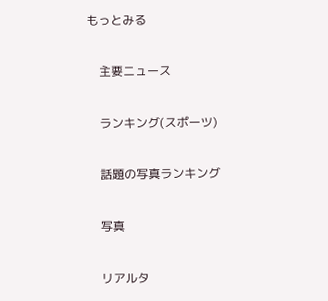もっとみる

    主要ニュース

    ランキング(スポーツ)

    話題の写真ランキング

    写真

    リアルタ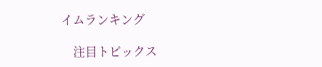イムランキング

    注目トピックス